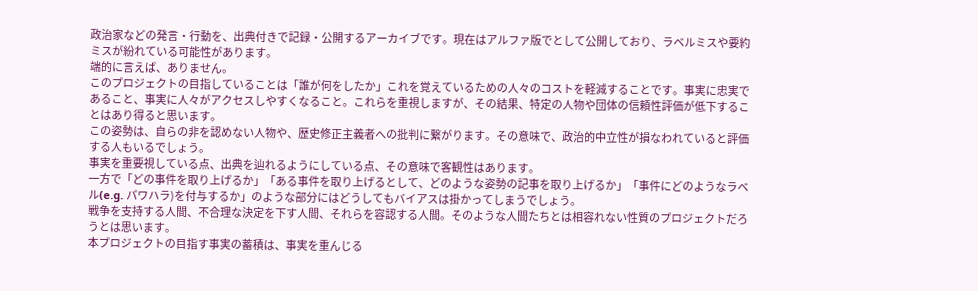政治家などの発言・行動を、出典付きで記録・公開するアーカイブです。現在はアルファ版でとして公開しており、ラベルミスや要約ミスが紛れている可能性があります。
端的に言えば、ありません。
このプロジェクトの目指していることは「誰が何をしたか」これを覚えているための人々のコストを軽減することです。事実に忠実であること、事実に人々がアクセスしやすくなること。これらを重視しますが、その結果、特定の人物や団体の信頼性評価が低下することはあり得ると思います。
この姿勢は、自らの非を認めない人物や、歴史修正主義者への批判に繋がります。その意味で、政治的中立性が損なわれていると評価する人もいるでしょう。
事実を重要視している点、出典を辿れるようにしている点、その意味で客観性はあります。
一方で「どの事件を取り上げるか」「ある事件を取り上げるとして、どのような姿勢の記事を取り上げるか」「事件にどのようなラベル(e.g. パワハラ)を付与するか」のような部分にはどうしてもバイアスは掛かってしまうでしょう。
戦争を支持する人間、不合理な決定を下す人間、それらを容認する人間。そのような人間たちとは相容れない性質のプロジェクトだろうとは思います。
本プロジェクトの目指す事実の蓄積は、事実を重んじる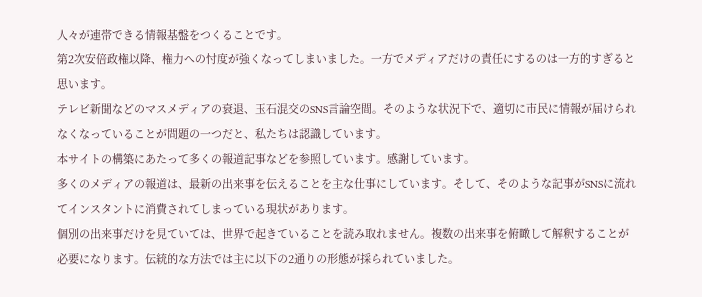人々が連帯できる情報基盤をつくることです。
第2次安倍政権以降、権力への忖度が強くなってしまいました。一方でメディアだけの責任にするのは一方的すぎると思います。
テレビ新聞などのマスメディアの衰退、玉石混交のSNS言論空間。そのような状況下で、適切に市民に情報が届けられなくなっていることが問題の一つだと、私たちは認識しています。
本サイトの構築にあたって多くの報道記事などを参照しています。感謝しています。
多くのメディアの報道は、最新の出来事を伝えることを主な仕事にしています。そして、そのような記事がSNSに流れてインスタントに消費されてしまっている現状があります。
個別の出来事だけを見ていては、世界で起きていることを読み取れません。複数の出来事を俯瞰して解釈することが必要になります。伝統的な方法では主に以下の2通りの形態が採られていました。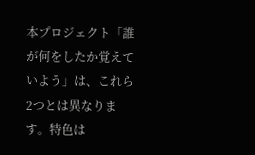本プロジェクト「誰が何をしたか覚えていよう」は、これら2つとは異なります。特色は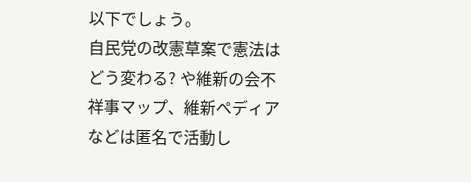以下でしょう。
自民党の改憲草案で憲法はどう変わる? や維新の会不祥事マップ、維新ペディアなどは匿名で活動し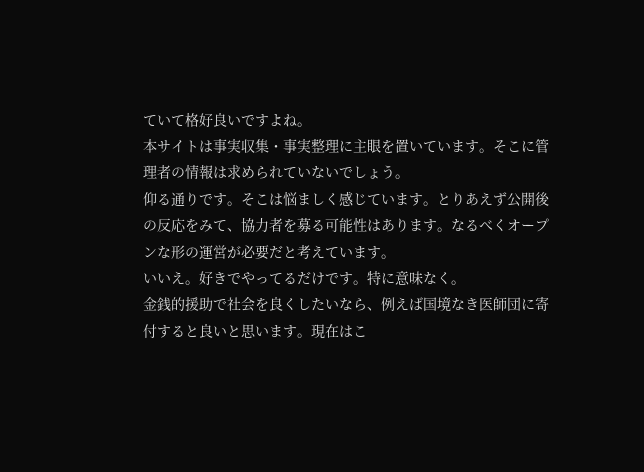ていて格好良いですよね。
本サイトは事実収集・事実整理に主眼を置いています。そこに管理者の情報は求められていないでしょう。
仰る通りです。そこは悩ましく感じています。とりあえず公開後の反応をみて、協力者を募る可能性はあります。なるべくオープンな形の運営が必要だと考えています。
いいえ。好きでやってるだけです。特に意味なく。
金銭的援助で社会を良くしたいなら、例えば国境なき医師団に寄付すると良いと思います。現在はこ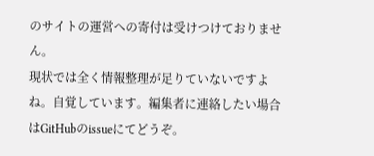のサイトの運営への寄付は受けつけておりません。
現状では全く情報整理が足りていないですよね。自覚しています。編集者に連絡したい場合はGitHubのissueにてどうぞ。